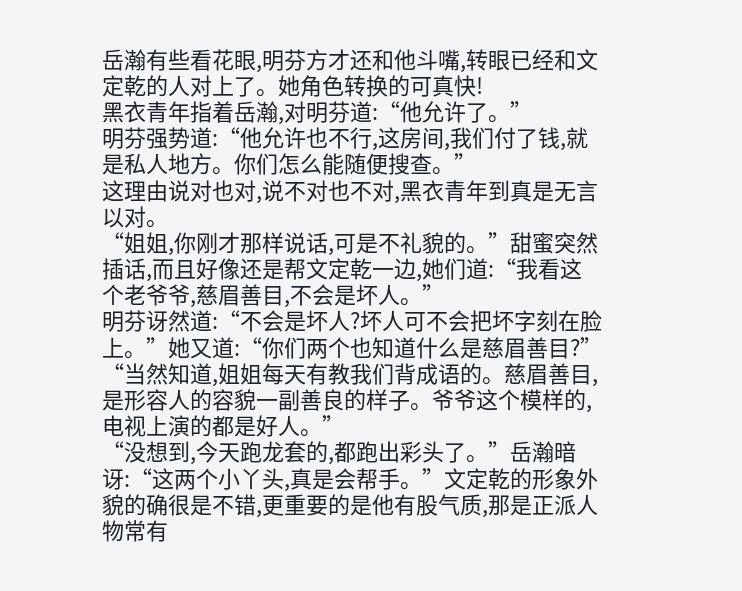岳瀚有些看花眼,明芬方才还和他斗嘴,转眼已经和文定乾的人对上了。她角色转换的可真快!
黑衣青年指着岳瀚,对明芬道:“他允许了。”
明芬强势道:“他允许也不行,这房间,我们付了钱,就是私人地方。你们怎么能随便搜查。”
这理由说对也对,说不对也不对,黑衣青年到真是无言以对。
“姐姐,你刚才那样说话,可是不礼貌的。”甜蜜突然插话,而且好像还是帮文定乾一边,她们道:“我看这个老爷爷,慈眉善目,不会是坏人。”
明芬讶然道:“不会是坏人?坏人可不会把坏字刻在脸上。”她又道:“你们两个也知道什么是慈眉善目?”
“当然知道,姐姐每天有教我们背成语的。慈眉善目,是形容人的容貌一副善良的样子。爷爷这个模样的,电视上演的都是好人。”
“没想到,今天跑龙套的,都跑出彩头了。”岳瀚暗讶:“这两个小丫头,真是会帮手。”文定乾的形象外貌的确很是不错,更重要的是他有股气质,那是正派人物常有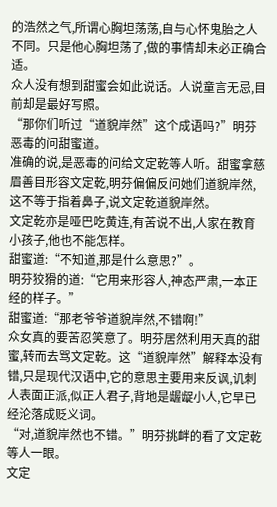的浩然之气,所谓心胸坦荡荡,自与心怀鬼胎之人不同。只是他心胸坦荡了,做的事情却未必正确合适。
众人没有想到甜蜜会如此说话。人说童言无忌,目前却是最好写照。
“那你们听过“道貌岸然”这个成语吗?”明芬恶毒的问甜蜜道。
准确的说,是恶毒的问给文定乾等人听。甜蜜拿慈眉善目形容文定乾,明芬偏偏反问她们道貌岸然,这不等于指着鼻子,说文定乾道貌岸然。
文定乾亦是哑巴吃黄连,有苦说不出,人家在教育小孩子,他也不能怎样。
甜蜜道:“不知道,那是什么意思?”。
明芬狡猾的道:“它用来形容人,神态严肃,一本正经的样子。”
甜蜜道:“那老爷爷道貌岸然,不错啊!”
众女真的要苦忍笑意了。明芬居然利用天真的甜蜜,转而去骂文定乾。这“道貌岸然”解释本没有错,只是现代汉语中,它的意思主要用来反讽,讥刺人表面正派,似正人君子,背地是龌龊小人,它早已经沦落成贬义词。
“对,道貌岸然也不错。”明芬挑衅的看了文定乾等人一眼。
文定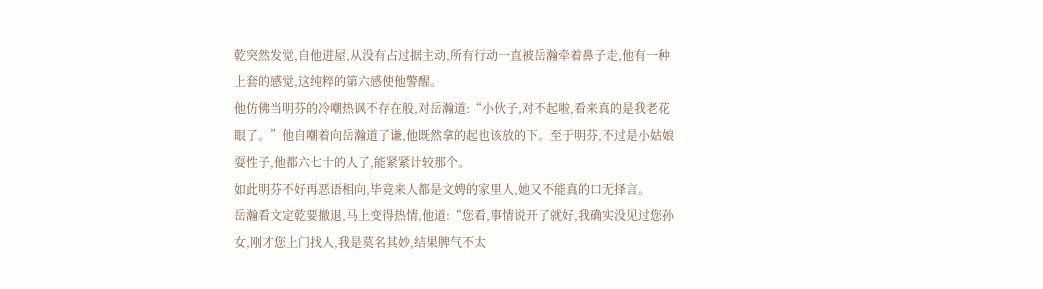乾突然发觉,自他进屋,从没有占过据主动,所有行动一直被岳瀚牵着鼻子走,他有一种上套的感觉,这纯粹的第六感使他警醒。
他仿佛当明芬的冷嘲热讽不存在般,对岳瀚道:“小伙子,对不起啦,看来真的是我老花眼了。”他自嘲着向岳瀚道了谦,他既然拿的起也该放的下。至于明芬,不过是小姑娘耍性子,他都六七十的人了,能紧紧计较那个。
如此明芬不好再恶语相向,毕竟来人都是文娉的家里人,她又不能真的口无择言。
岳瀚看文定乾要撤退,马上变得热情,他道:“您看,事情说开了就好,我确实没见过您孙女,刚才您上门找人,我是莫名其妙,结果脾气不太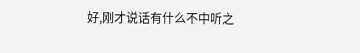好,刚才说话有什么不中听之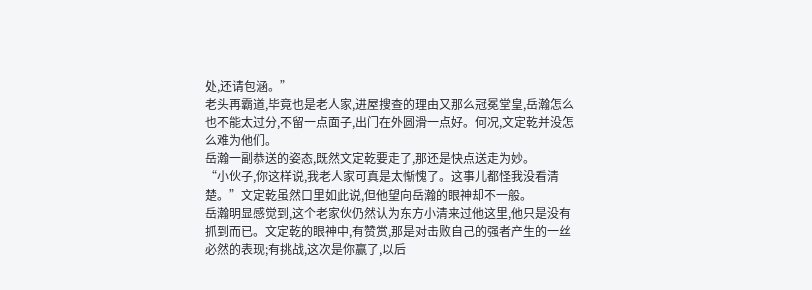处,还请包涵。”
老头再霸道,毕竟也是老人家,进屋搜查的理由又那么冠冕堂皇,岳瀚怎么也不能太过分,不留一点面子,出门在外圆滑一点好。何况,文定乾并没怎么难为他们。
岳瀚一副恭送的姿态,既然文定乾要走了,那还是快点送走为妙。
“小伙子,你这样说,我老人家可真是太惭愧了。这事儿都怪我没看清楚。”文定乾虽然口里如此说,但他望向岳瀚的眼神却不一般。
岳瀚明显感觉到,这个老家伙仍然认为东方小清来过他这里,他只是没有抓到而已。文定乾的眼神中,有赞赏,那是对击败自己的强者产生的一丝必然的表现;有挑战,这次是你赢了,以后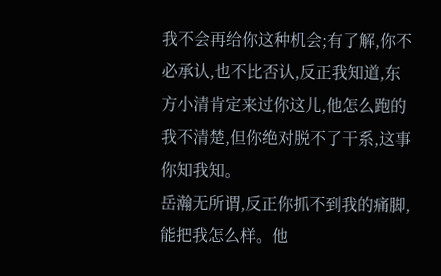我不会再给你这种机会;有了解,你不必承认,也不比否认,反正我知道,东方小清肯定来过你这儿,他怎么跑的我不清楚,但你绝对脱不了干系,这事你知我知。
岳瀚无所谓,反正你抓不到我的痛脚,能把我怎么样。他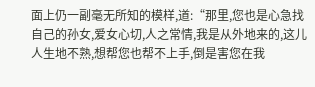面上仍一副毫无所知的模样,道:“那里,您也是心急找自己的孙女,爱女心切,人之常情,我是从外地来的,这儿人生地不熟,想帮您也帮不上手,倒是害您在我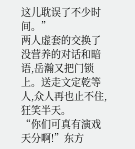这儿耽误了不少时间。”
两人虚套的交换了没营养的对话和暗语,岳瀚又把门锁上。送走文定乾等人,众人再也止不住,狂笑半天。
“你们可真有演戏天分啊!”东方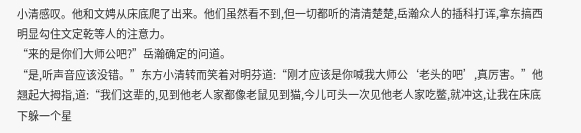小清感叹。他和文娉从床底爬了出来。他们虽然看不到,但一切都听的清清楚楚,岳瀚众人的插科打诨,拿东搞西明显勾住文定乾等人的注意力。
“来的是你们大师公吧?”岳瀚确定的问道。
“是,听声音应该没错。”东方小清转而笑着对明芬道:“刚才应该是你喊我大师公‘老头的吧’,真厉害。”他翘起大拇指,道:“我们这辈的,见到他老人家都像老鼠见到猫,今儿可头一次见他老人家吃鳖,就冲这,让我在床底下躲一个星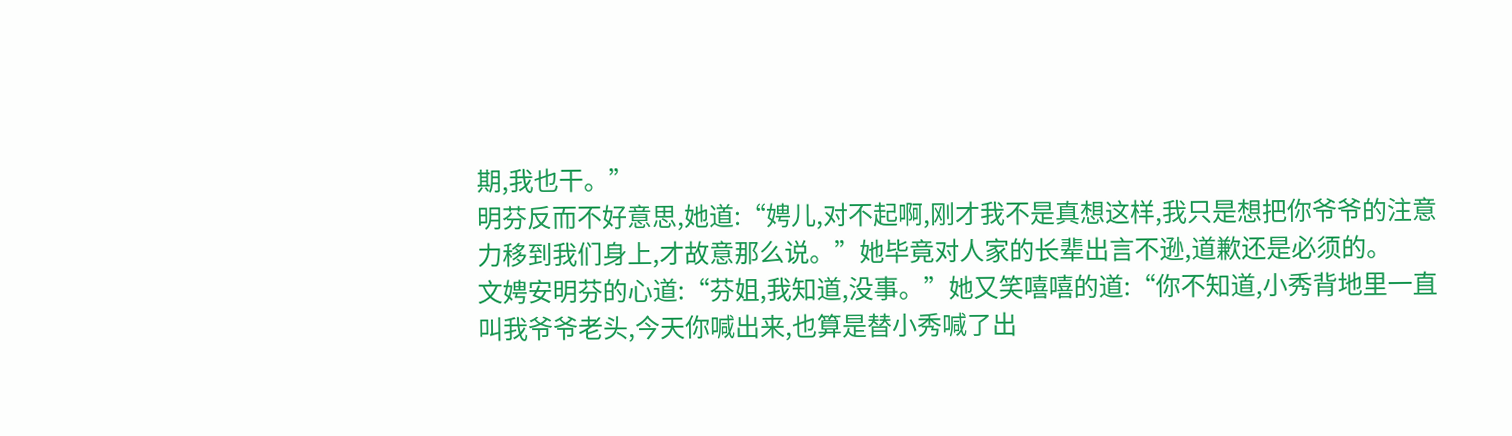期,我也干。”
明芬反而不好意思,她道:“娉儿,对不起啊,刚才我不是真想这样,我只是想把你爷爷的注意力移到我们身上,才故意那么说。”她毕竟对人家的长辈出言不逊,道歉还是必须的。
文娉安明芬的心道:“芬姐,我知道,没事。”她又笑嘻嘻的道:“你不知道,小秀背地里一直叫我爷爷老头,今天你喊出来,也算是替小秀喊了出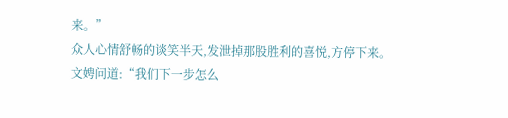来。”
众人心情舒畅的谈笑半天,发泄掉那股胜利的喜悦,方停下来。
文娉问道:“我们下一步怎么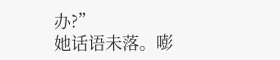办?”
她话语未落。嘭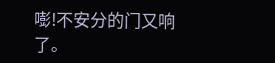嘭!不安分的门又响了。